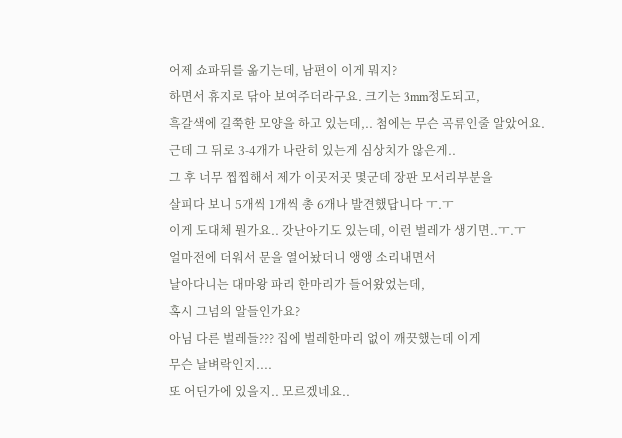어제 쇼파뒤를 옮기는데, 남편이 이게 뭐지?
하면서 휴지로 닦아 보여주더라구요. 크기는 3mm정도되고,
흑갈색에 길쭉한 모양을 하고 있는데,.. 첨에는 무슨 곡류인줄 알았어요.
근데 그 뒤로 3-4개가 나란히 있는게 심상치가 않은게..
그 후 너무 찝찝해서 제가 이곳저곳 몇군데 장판 모서리부분을
살피다 보니 5개씩 1개씩 총 6개나 발견했답니다 ㅜ.ㅜ
이게 도대체 뭔가요.. 갓난아기도 있는데, 이런 벌레가 생기면..ㅜ.ㅜ
얼마전에 더워서 문을 열어놨더니 앵앵 소리내면서
날아다니는 대마왕 파리 한마리가 들어왔었는데,
혹시 그넘의 알들인가요?
아님 다른 벌레들??? 집에 벌레한마리 없이 깨끗했는데 이게
무슨 날벼락인지....
또 어딘가에 있을지.. 모르겠네요..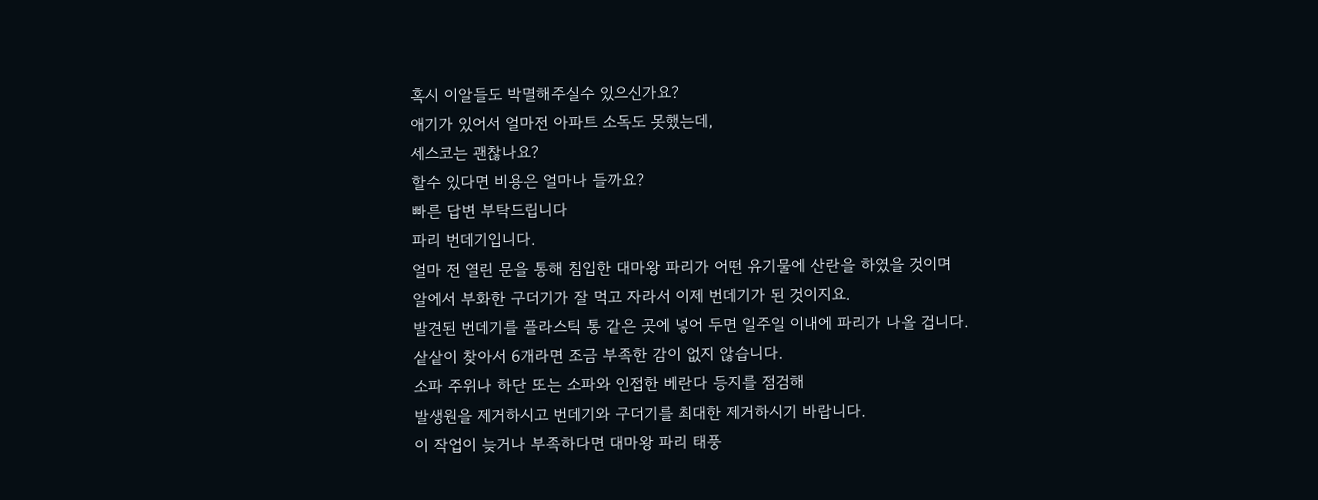혹시 이알들도 박멸해주실수 있으신가요?
애기가 있어서 얼마전 아파트 소독도 못했는데,
세스코는 괜찮나요?
할수 있다면 비용은 얼마나 들까요?
빠른 답변 부탁드립니다
파리 번데기입니다.
얼마 전 열린 문을 통해 침입한 대마왕 파리가 어떤 유기물에 산란을 하였을 것이며
알에서 부화한 구더기가 잘 먹고 자라서 이제 번데기가 된 것이지요.
발견된 번데기를 플라스틱 통 같은 곳에 넣어 두면 일주일 이내에 파리가 나올 겁니다.
샅샅이 찾아서 6개라면 조금 부족한 감이 없지 않습니다.
소파 주위나 하단 또는 소파와 인접한 베란다 등지를 점검해
발생원을 제거하시고 번데기와 구더기를 최대한 제거하시기 바랍니다.
이 작업이 늦거나 부족하다면 대마왕 파리 태풍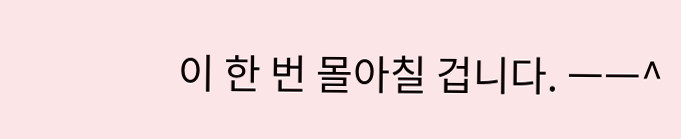이 한 번 몰아칠 겁니다. ㅡㅡ^